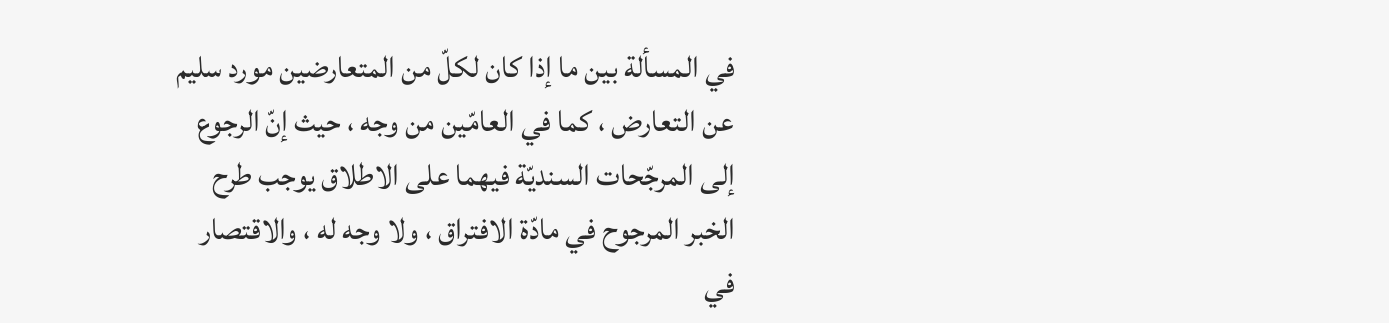في المسألة بين ما إذا كان لكلّ من المتعارضين مورد سليم عن التعارض ، كما في العامّين من وجه ، حيث إنّ الرجوع إلى المرجّحات السنديّة فيهما على الاطلاق يوجب طرح الخبر المرجوح في مادّة الافتراق ، ولا وجه له ، والاقتصار في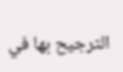الترجيح بها في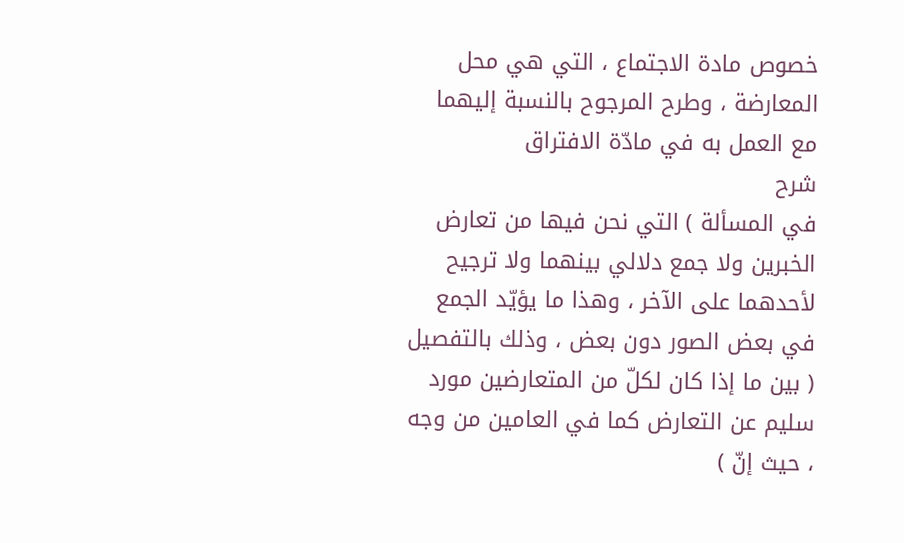خصوص مادة الاجتماع ، التي هي محل المعارضة ، وطرح المرجوح بالنسبة إليهما مع العمل به في مادّة الافتراق
شرح
في المسألة ) التي نحن فيها من تعارض الخبرين ولا جمع دلالي بينهما ولا ترجيح لأحدهما على الآخر ، وهذا ما يؤيّد الجمع في بعض الصور دون بعض ، وذلك بالتفصيل ( بين ما إذا كان لكلّ من المتعارضين مورد سليم عن التعارض كما في العامين من وجه ، حيث إنّ )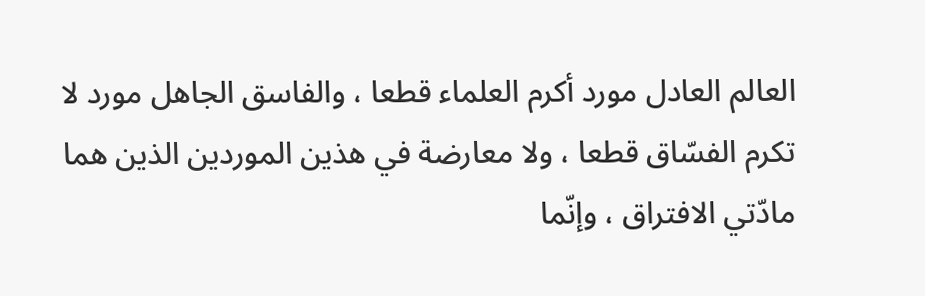العالم العادل مورد أكرم العلماء قطعا ، والفاسق الجاهل مورد لا تكرم الفسّاق قطعا ، ولا معارضة في هذين الموردين الذين هما مادّتي الافتراق ، وإنّما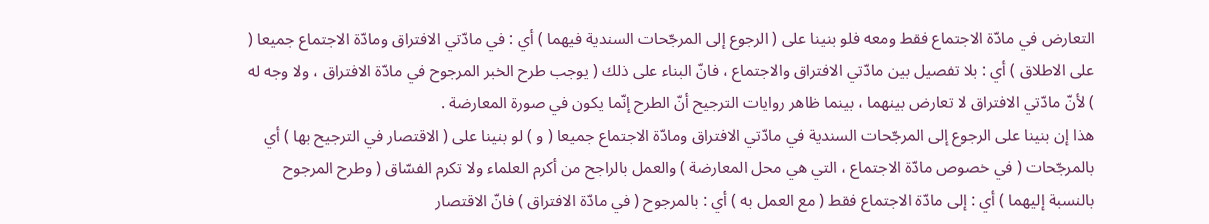التعارض في مادّة الاجتماع فقط ومعه فلو بنينا على ( الرجوع إلى المرجّحات السندية فيهما ) أي : في مادّتي الافتراق ومادّة الاجتماع جميعا ( على الاطلاق ) أي : بلا تفصيل بين مادّتي الافتراق والاجتماع ، فانّ البناء على ذلك ( يوجب طرح الخبر المرجوح في مادّة الافتراق ، ولا وجه له ) لأنّ مادّتي الافتراق لا تعارض بينهما ، بينما ظاهر روايات الترجيح أنّ الطرح إنّما يكون في صورة المعارضة .
هذا إن بنينا على الرجوع إلى المرجّحات السندية في مادّتي الافتراق ومادّة الاجتماع جميعا ( و ) لو بنينا على ( الاقتصار في الترجيح بها ) أي بالمرجّحات ( في خصوص مادّة الاجتماع ، التي هي محل المعارضة ) والعمل بالراجح من أكرم العلماء ولا تكرم الفسّاق ( وطرح المرجوح بالنسبة إليهما ) أي : إلى مادّة الاجتماع فقط ( مع العمل به ) أي : بالمرجوح ( في مادّة الافتراق ) فانّ الاقتصار